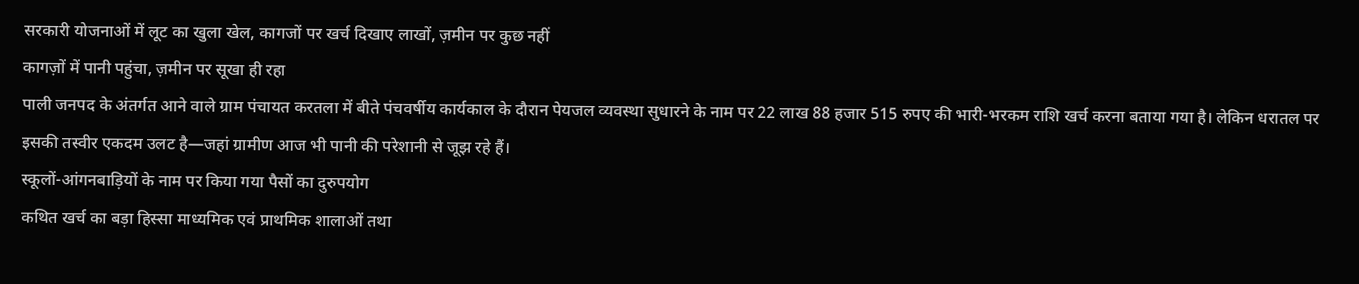सरकारी योजनाओं में लूट का खुला खेल, कागजों पर खर्च दिखाए लाखों, ज़मीन पर कुछ नहीं
कागज़ों में पानी पहुंचा, ज़मीन पर सूखा ही रहा
पाली जनपद के अंतर्गत आने वाले ग्राम पंचायत करतला में बीते पंचवर्षीय कार्यकाल के दौरान पेयजल व्यवस्था सुधारने के नाम पर 22 लाख 88 हजार 515 रुपए की भारी-भरकम राशि खर्च करना बताया गया है। लेकिन धरातल पर इसकी तस्वीर एकदम उलट है—जहां ग्रामीण आज भी पानी की परेशानी से जूझ रहे हैं।
स्कूलों-आंगनबाड़ियों के नाम पर किया गया पैसों का दुरुपयोग
कथित खर्च का बड़ा हिस्सा माध्यमिक एवं प्राथमिक शालाओं तथा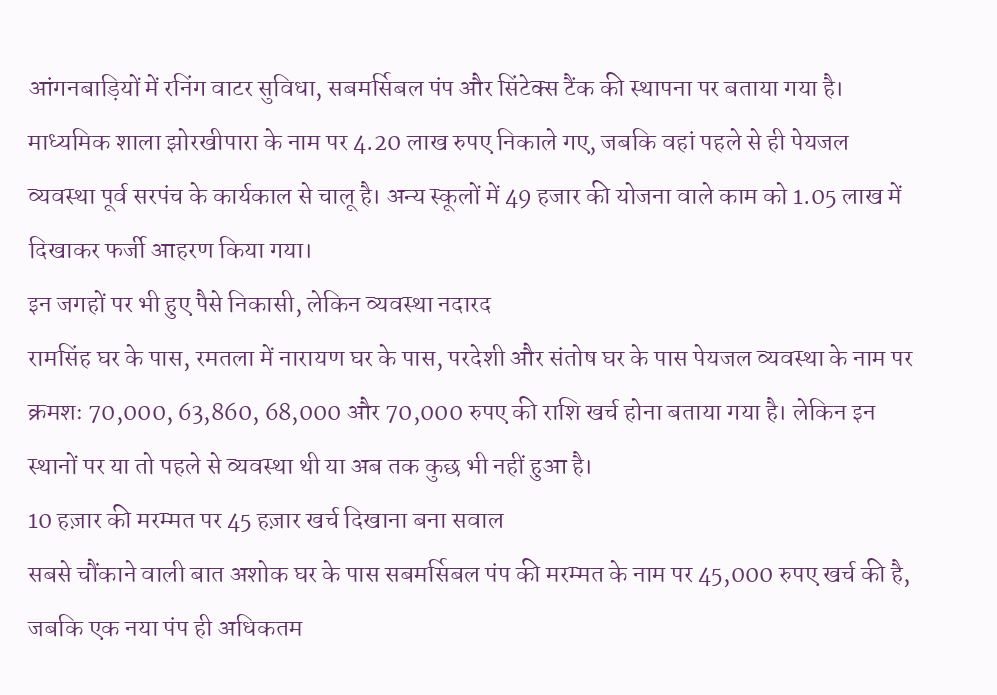आंगनबाड़ियों में रनिंग वाटर सुविधा, सबमर्सिबल पंप और सिंटेक्स टैंक की स्थापना पर बताया गया है। माध्यमिक शाला झोरखीपारा के नाम पर 4.20 लाख रुपए निकाले गए, जबकि वहां पहले से ही पेयजल व्यवस्था पूर्व सरपंच के कार्यकाल से चालू है। अन्य स्कूलों में 49 हजार की योजना वाले काम को 1.05 लाख में दिखाकर फर्जी आहरण किया गया।
इन जगहों पर भी हुए पैसे निकासी, लेकिन व्यवस्था नदारद
रामसिंह घर के पास, रमतला में नारायण घर के पास, परदेशी और संतोष घर के पास पेयजल व्यवस्था के नाम पर क्रमशः 70,000, 63,860, 68,000 और 70,000 रुपए की राशि खर्च होना बताया गया है। लेकिन इन स्थानों पर या तो पहले से व्यवस्था थी या अब तक कुछ भी नहीं हुआ है।
10 हज़ार की मरम्मत पर 45 हज़ार खर्च दिखाना बना सवाल
सबसे चौंकाने वाली बात अशोक घर के पास सबमर्सिबल पंप की मरम्मत के नाम पर 45,000 रुपए खर्च की है, जबकि एक नया पंप ही अधिकतम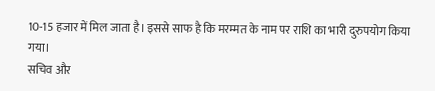10-15 हजार में मिल जाता है। इससे साफ है कि मरम्मत के नाम पर राशि का भारी दुरुपयोग किया गया।
सचिव और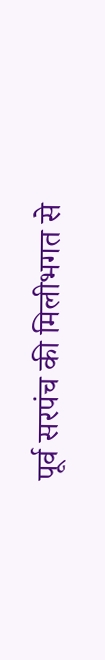पूर्व सरपंच की मिलीभगत से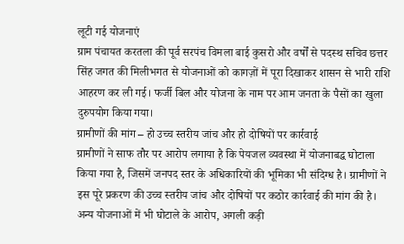लूटी गई योजनाएं
ग्राम पंचायत करतला की पूर्व सरपंच विमला बाई कुसरो और वर्षों से पदस्थ सचिव छत्तर सिंह जगत की मिलीभगत से योजनाओं को कागज़ों में पूरा दिखाकर शासन से भारी राशि आहरण कर ली गई। फर्जी बिल और योजना के नाम पर आम जनता के पैसों का खुला दुरुपयोग किया गया।
ग्रामीणों की मांग – हो उच्च स्तरीय जांच और हो दोषियों पर कार्रवाई
ग्रामीणों ने साफ तौर पर आरोप लगाया है कि पेयजल व्यवस्था में योजनाबद्ध घोटाला किया गया है, जिसमें जनपद स्तर के अधिकारियों की भूमिका भी संदिग्ध है। ग्रामीणों ने इस पूरे प्रकरण की उच्च स्तरीय जांच और दोषियों पर कठोर कार्रवाई की मांग की है।
अन्य योजनाओं में भी घोटाले के आरोप, अगली कड़ी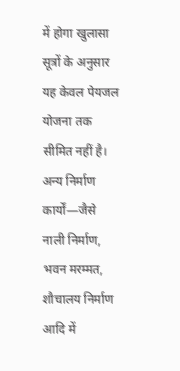में होगा खुलासा
सूत्रों के अनुसार यह केवल पेयजल योजना तक सीमित नहीं है। अन्य निर्माण कार्यों—जैसे नाली निर्माण, भवन मरम्मत, शौचालय निर्माण आदि में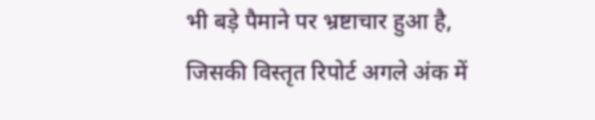भी बड़े पैमाने पर भ्रष्टाचार हुआ है, जिसकी विस्तृत रिपोर्ट अगले अंक में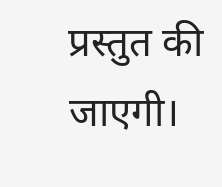प्रस्तुत की जाएगी।